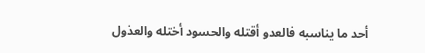أحد ما يناسبه فالعدو أقتله والحسود أختله والعذول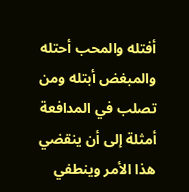أفتله والمحب أحتله والمبغض أبتله ومن تصلب في المدافعة أمثلة إلى أن ينقضي هذا الأمر وينطفي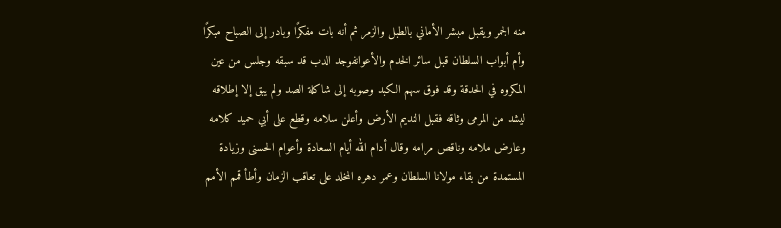منه الجمر ويقبل مبشر الأماني بالطبل والزمر ثم أنه بات مفكرًا وبادر إلى الصباح مبكرًا وأم أبواب السلطان قبل سائر الخدم والأعوانفوجد الدب قد سبقه وجلس من عين المكروه في الحدقة وقد فوق سهم الكبد وصوبه إلى شاكلة الصد ولم يبق إلا إطلاقه ليشد من المرمى وثاقه فقبل النديم الأرض وأعلن سلامه وقطع على أبي حميد كلامه وعارض ملامه وناقص مرامه وقال أدام الله أيام السعادة وأعوام الحسنى وزيادة المستمدة من بقاء مولانا السلطان وعمر دهره المخلد على تعاقب الزمان وأطأ قمم الأمم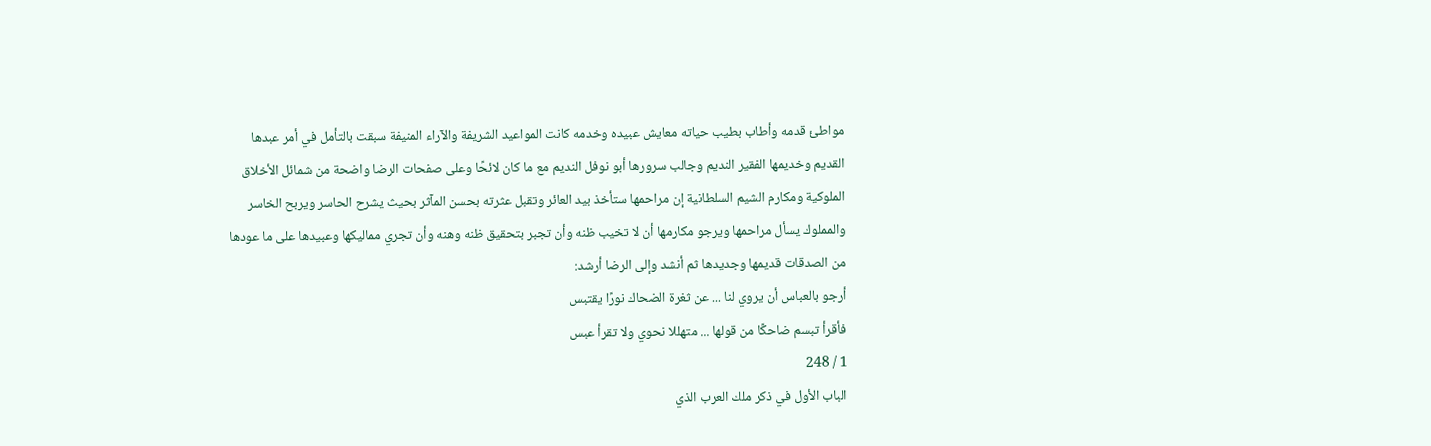مواطئ قدمه وأطاب بطيب حياته معايش عبيده وخدمه كانت المواعيد الشريفة والآراء المنيفة سبقت بالتأمل في أمر عبدها القديم وخديمها الفقير النديم وجالب سرورها أبو نوفل النديم مع ما كان لائحًا وعلى صفحات الرضا واضحة من شمائل الأخلاق الملوكية ومكارم الشيم السلطانية إن مراحمها ستأخذ بيد العائر وتقبل عثرته بحسن المآثر بحيث يشرح الحاسر ويربح الخاسر والمملوك يسأل مراحمها ويرجو مكارمها أن لا تخيب ظنه وأن تجبر بتحقيق ظنه وهنه وأن تجري مماليكها وعبيدها على ما عودها من الصدقات قديمها وجديدها ثم أنشد وإلى الرضا أرشد:
أرجو بالعباس أن يروي لنا ... عن ثغرة الضحاك نورًا يقتبس
فأقرأ تبسم ضاحكًا من قولها ... متهللا نحوي ولا تقرأ عبس
1 / 248
الباب الأول في ذكر ملك العرب الذي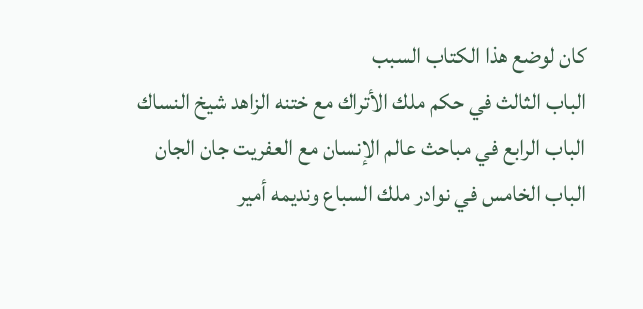كان لوضع هذا الكتاب السبب
الباب الثالث في حكم ملك الأتراك مع ختنه الزاهد شيخ النساك
الباب الرابع في مباحث عالم الإنسان مع العفريت جان الجان
الباب الخامس في نوادر ملك السباع ونديمه أمير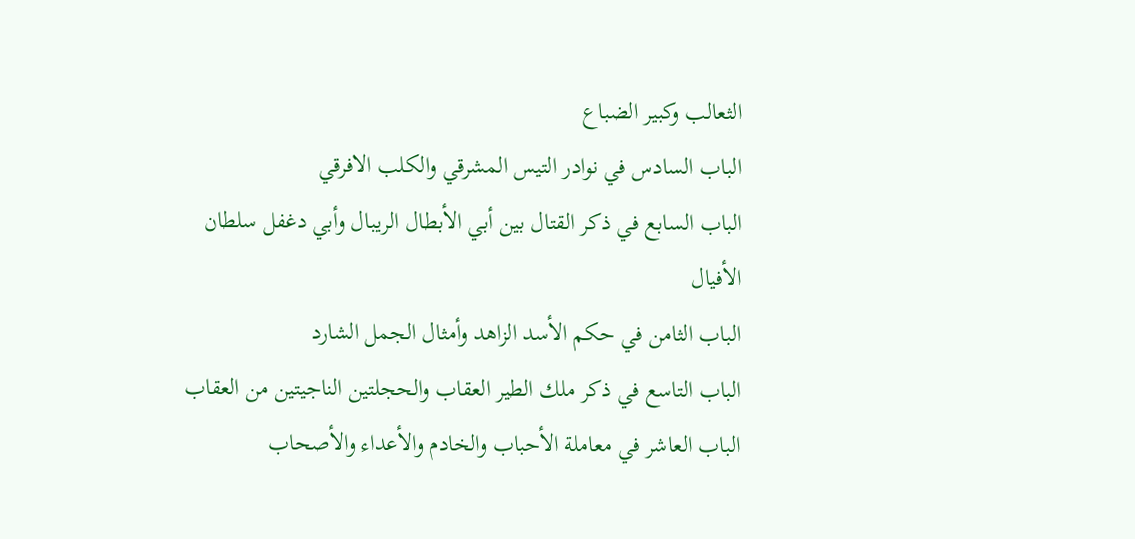الثعالب وكبير الضباع
الباب السادس في نوادر التيس المشرقي والكلب الافرقي
الباب السابع في ذكر القتال بين أبي الأبطال الريبال وأبي دغفل سلطان الأفيال
الباب الثامن في حكم الأسد الزاهد وأمثال الجمل الشارد
الباب التاسع في ذكر ملك الطير العقاب والحجلتين الناجيتين من العقاب
الباب العاشر في معاملة الأحباب والخادم والأعداء والأصحاب